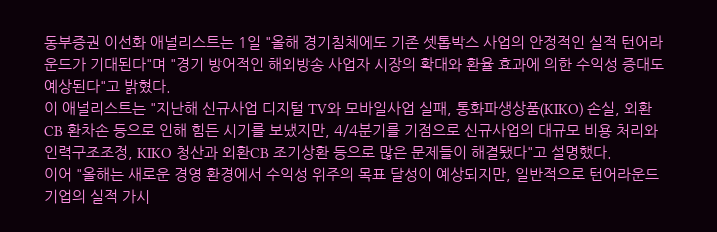동부증권 이선화 애널리스트는 1일 "올해 경기침체에도 기존 셋톱박스 사업의 안정적인 실적 턴어라운드가 기대된다"며 "경기 방어적인 해외방송 사업자 시장의 확대와 환율 효과에 의한 수익성 증대도 예상된다"고 밝혔다.
이 애널리스트는 "지난해 신규사업 디지털 TV와 모바일사업 실패, 통화파생상품(KIKO) 손실, 외환CB 환차손 등으로 인해 힘든 시기를 보냈지만, 4/4분기를 기점으로 신규사업의 대규모 비용 처리와 인력구조조정, KIKO 청산과 외환CB 조기상환 등으로 많은 문제들이 해결됐다"고 설명했다.
이어 "올해는 새로운 경영 환경에서 수익성 위주의 목표 달성이 예상되지만, 일반적으로 턴어라운드 기업의 실적 가시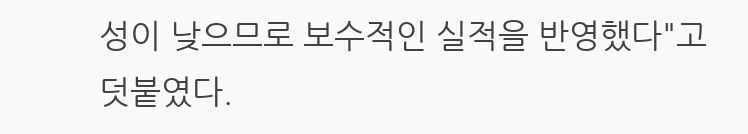성이 낮으므로 보수적인 실적을 반영했다"고 덧붙였다.